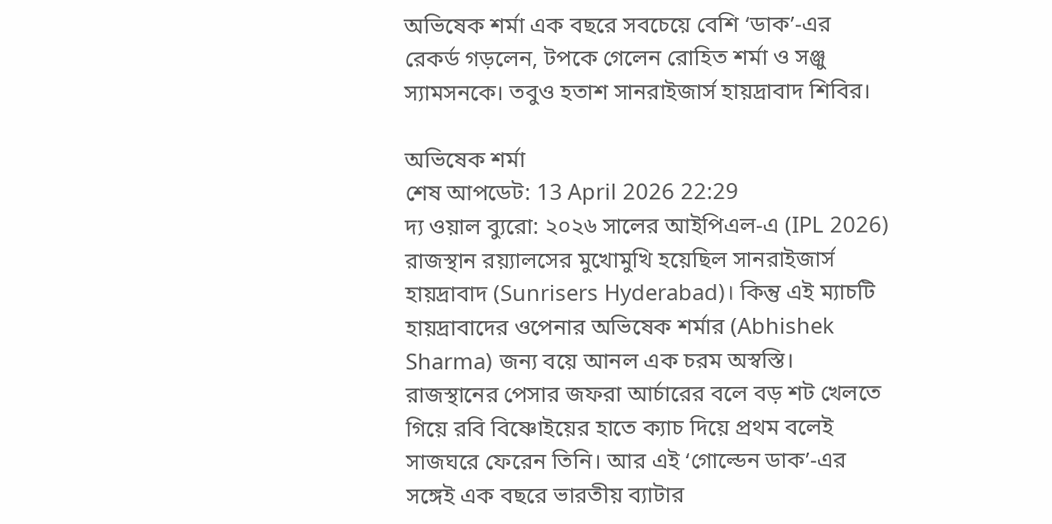অভিষেক শর্মা এক বছরে সবচেয়ে বেশি ‘ডাক’-এর রেকর্ড গড়লেন, টপকে গেলেন রোহিত শর্মা ও সঞ্জু স্যামসনকে। তবুও হতাশ সানরাইজার্স হায়দ্রাবাদ শিবির।

অভিষেক শর্মা
শেষ আপডেট: 13 April 2026 22:29
দ্য ওয়াল ব্যুরো: ২০২৬ সালের আইপিএল-এ (IPL 2026) রাজস্থান রয়্যালসের মুখোমুখি হয়েছিল সানরাইজার্স হায়দ্রাবাদ (Sunrisers Hyderabad)। কিন্তু এই ম্যাচটি হায়দ্রাবাদের ওপেনার অভিষেক শর্মার (Abhishek Sharma) জন্য বয়ে আনল এক চরম অস্বস্তি। রাজস্থানের পেসার জফরা আর্চারের বলে বড় শট খেলতে গিয়ে রবি বিষ্ণোইয়ের হাতে ক্যাচ দিয়ে প্রথম বলেই সাজঘরে ফেরেন তিনি। আর এই ‘গোল্ডেন ডাক’-এর সঙ্গেই এক বছরে ভারতীয় ব্যাটার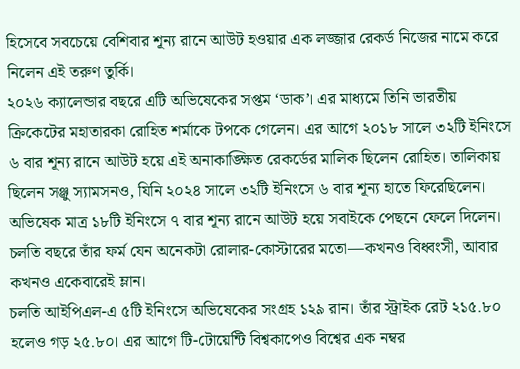হিসেবে সবচেয়ে বেশিবার শূন্য রানে আউট হওয়ার এক লজ্জার রেকর্ড নিজের নামে করে নিলেন এই তরুণ তুর্কি।
২০২৬ ক্যালেন্ডার বছরে এটি অভিষেকের সপ্তম ‘ডাক’। এর মাধ্যমে তিনি ভারতীয় ক্রিকেটের মহাতারকা রোহিত শর্মাকে টপকে গেলেন। এর আগে ২০১৮ সালে ৩২টি ইনিংসে ৬ বার শূন্য রানে আউট হয়ে এই অনাকাঙ্ক্ষিত রেকর্ডের মালিক ছিলেন রোহিত। তালিকায় ছিলেন সঞ্জু স্যামসনও, যিনি ২০২৪ সালে ৩২টি ইনিংসে ৬ বার শূন্য হাতে ফিরেছিলেন। অভিষেক মাত্র ১৮টি ইনিংসে ৭ বার শূন্য রানে আউট হয়ে সবাইকে পেছনে ফেলে দিলেন। চলতি বছরে তাঁর ফর্ম যেন অনেকটা রোলার-কোস্টারের মতো—কখনও বিধ্বংসী, আবার কখনও একেবারেই ম্লান।
চলতি আইপিএল-এ ৫টি ইনিংসে অভিষেকের সংগ্রহ ১২৯ রান। তাঁর স্ট্রাইক রেট ২১৫.৮০ হলেও গড় ২৫.৮০। এর আগে টি-টোয়েন্টি বিশ্বকাপেও বিশ্বের এক নম্বর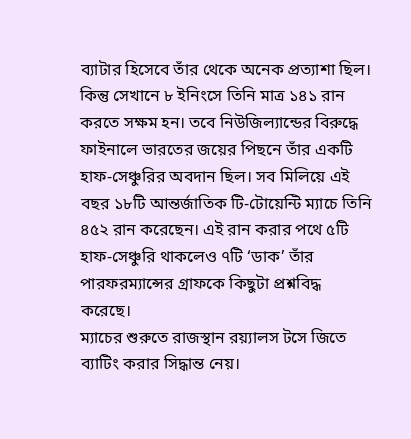ব্যাটার হিসেবে তাঁর থেকে অনেক প্রত্যাশা ছিল। কিন্তু সেখানে ৮ ইনিংসে তিনি মাত্র ১৪১ রান করতে সক্ষম হন। তবে নিউজিল্যান্ডের বিরুদ্ধে ফাইনালে ভারতের জয়ের পিছনে তাঁর একটি হাফ-সেঞ্চুরির অবদান ছিল। সব মিলিয়ে এই বছর ১৮টি আন্তর্জাতিক টি-টোয়েন্টি ম্যাচে তিনি ৪৫২ রান করেছেন। এই রান করার পথে ৫টি হাফ-সেঞ্চুরি থাকলেও ৭টি ‘ডাক’ তাঁর পারফরম্যান্সের গ্রাফকে কিছুটা প্রশ্নবিদ্ধ করেছে।
ম্যাচের শুরুতে রাজস্থান রয়্যালস টসে জিতে ব্যাটিং করার সিদ্ধান্ত নেয়।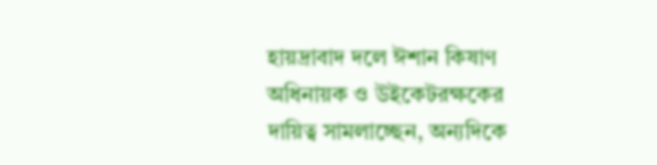হায়দ্রাবাদ দলে ঈশান কিষাণ অধিনায়ক ও উইকেটরক্ষকের দায়িত্ব সামলাচ্ছেন, অন্যদিকে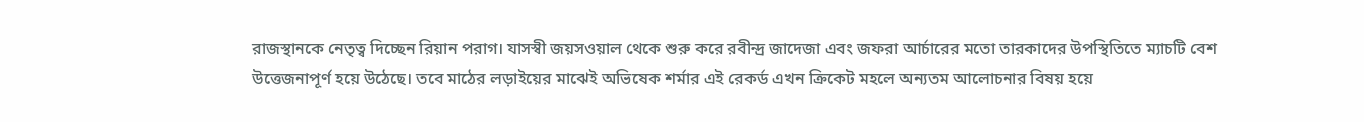রাজস্থানকে নেতৃত্ব দিচ্ছেন রিয়ান পরাগ। যাসস্বী জয়সওয়াল থেকে শুরু করে রবীন্দ্র জাদেজা এবং জফরা আর্চারের মতো তারকাদের উপস্থিতিতে ম্যাচটি বেশ উত্তেজনাপূর্ণ হয়ে উঠেছে। তবে মাঠের লড়াইয়ের মাঝেই অভিষেক শর্মার এই রেকর্ড এখন ক্রিকেট মহলে অন্যতম আলোচনার বিষয় হয়ে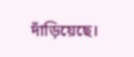দাঁড়িয়েছে।